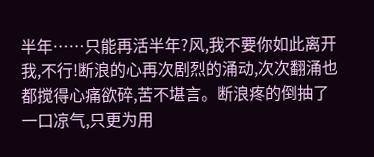半年……只能再活半年?风,我不要你如此离开我,不行!断浪的心再次剧烈的涌动,次次翻涌也都搅得心痛欲碎,苦不堪言。断浪疼的倒抽了一口凉气,只更为用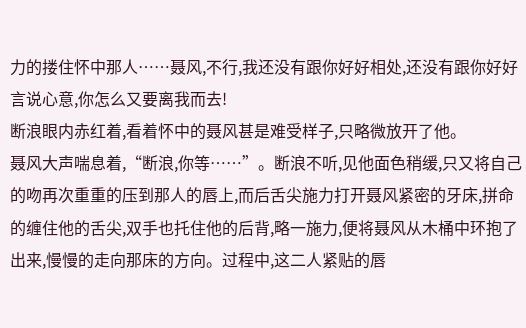力的搂住怀中那人……聂风,不行,我还没有跟你好好相处,还没有跟你好好言说心意,你怎么又要离我而去!
断浪眼内赤红着,看着怀中的聂风甚是难受样子,只略微放开了他。
聂风大声喘息着,“断浪,你等……”。断浪不听,见他面色稍缓,只又将自己的吻再次重重的压到那人的唇上,而后舌尖施力打开聂风紧密的牙床,拼命的缠住他的舌尖,双手也托住他的后背,略一施力,便将聂风从木桶中环抱了出来,慢慢的走向那床的方向。过程中,这二人紧贴的唇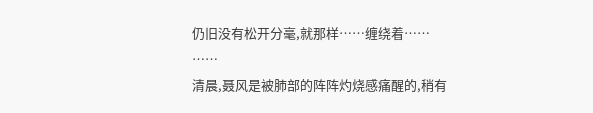仍旧没有松开分毫,就那样……缠绕着……
……
清晨,聂风是被肺部的阵阵灼烧感痛醒的,稍有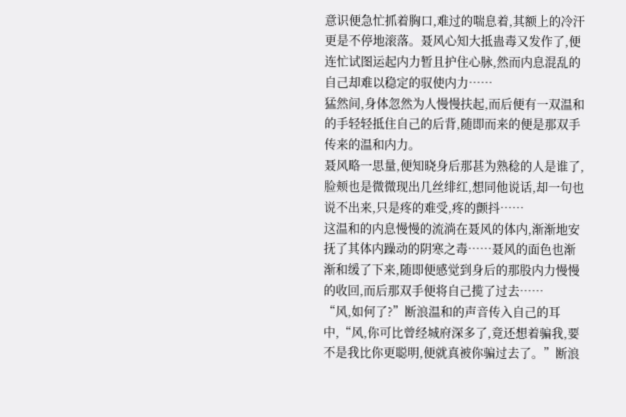意识便急忙抓着胸口,难过的喘息着,其额上的冷汗更是不停地滚落。聂风心知大抵蛊毒又发作了,便连忙试图运起内力暂且护住心脉,然而内息混乱的自己却难以稳定的驭使内力……
猛然间,身体忽然为人慢慢扶起,而后便有一双温和的手轻轻抵住自己的后背,随即而来的便是那双手传来的温和内力。
聂风略一思量,便知晓身后那甚为熟稔的人是谁了,脸颊也是微微现出几丝绯红,想同他说话,却一句也说不出来,只是疼的难受,疼的颤抖……
这温和的内息慢慢的流淌在聂风的体内,渐渐地安抚了其体内躁动的阴寒之毒……聂风的面色也渐渐和缓了下来,随即便感觉到身后的那股内力慢慢的收回,而后那双手便将自己揽了过去……
“风,如何了?”断浪温和的声音传入自己的耳中,“风,你可比曾经城府深多了,竟还想着骗我,要不是我比你更聪明,便就真被你骗过去了。”断浪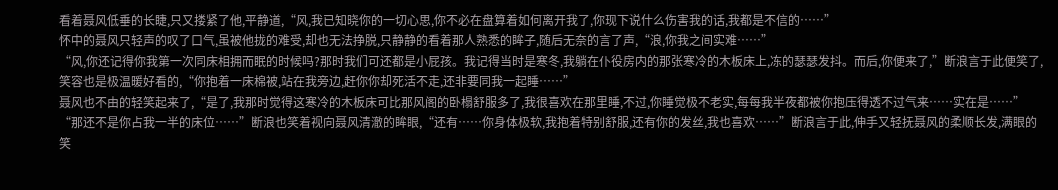看着聂风低垂的长睫,只又搂紧了他,平静道,“风,我已知晓你的一切心思,你不必在盘算着如何离开我了,你现下说什么伤害我的话,我都是不信的……”
怀中的聂风只轻声的叹了口气,虽被他拢的难受,却也无法挣脱,只静静的看着那人熟悉的眸子,随后无奈的言了声,“浪,你我之间实难……”
“风,你还记得你我第一次同床相拥而眠的时候吗?那时我们可还都是小屁孩。我记得当时是寒冬,我躺在仆役房内的那张寒冷的木板床上,冻的瑟瑟发抖。而后,你便来了,”断浪言于此便笑了,笑容也是极温暖好看的,“你抱着一床棉被,站在我旁边,赶你你却死活不走,还非要同我一起睡……”
聂风也不由的轻笑起来了,“是了,我那时觉得这寒冷的木板床可比那风阁的卧榻舒服多了,我很喜欢在那里睡,不过,你睡觉极不老实,每每我半夜都被你抱压得透不过气来……实在是……”
“那还不是你占我一半的床位……”断浪也笑着视向聂风清澈的眸眼,“还有……你身体极软,我抱着特别舒服,还有你的发丝,我也喜欢……”断浪言于此,伸手又轻抚聂风的柔顺长发,满眼的笑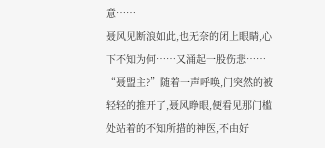意……
聂风见断浪如此,也无奈的闭上眼睛,心下不知为何……又涌起一股伤悲……
“聂盟主?”随着一声呼唤,门突然的被轻轻的推开了,聂风睁眼,便看见那门槛处站着的不知所措的神医,不由好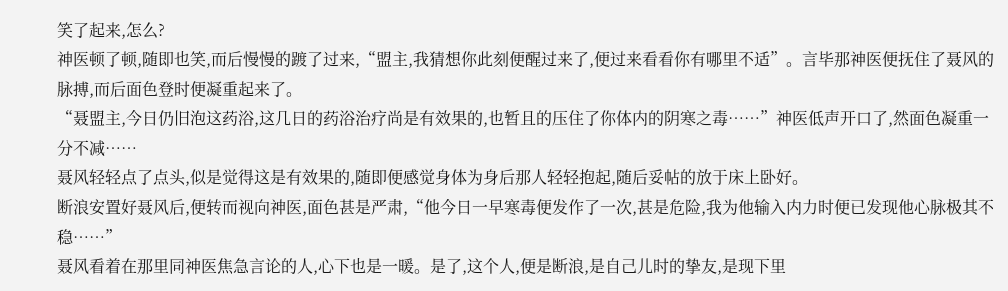笑了起来,怎么?
神医顿了顿,随即也笑,而后慢慢的踱了过来,“盟主,我猜想你此刻便醒过来了,便过来看看你有哪里不适”。言毕那神医便抚住了聂风的脉搏,而后面色登时便凝重起来了。
“聂盟主,今日仍旧泡这药浴,这几日的药浴治疗尚是有效果的,也暂且的压住了你体内的阴寒之毒……”神医低声开口了,然面色凝重一分不减……
聂风轻轻点了点头,似是觉得这是有效果的,随即便感觉身体为身后那人轻轻抱起,随后妥帖的放于床上卧好。
断浪安置好聂风后,便转而视向神医,面色甚是严肃,“他今日一早寒毒便发作了一次,甚是危险,我为他输入内力时便已发现他心脉极其不稳……”
聂风看着在那里同神医焦急言论的人,心下也是一暖。是了,这个人,便是断浪,是自己儿时的挚友,是现下里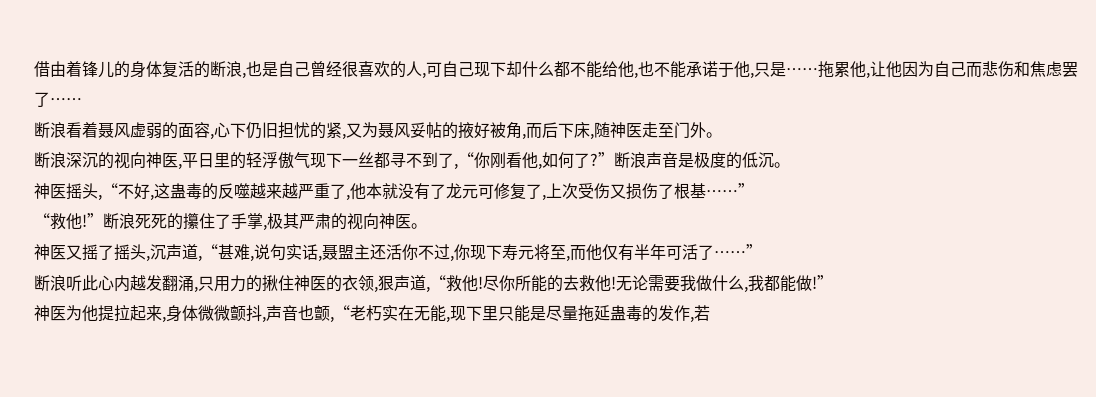借由着锋儿的身体复活的断浪,也是自己曾经很喜欢的人,可自己现下却什么都不能给他,也不能承诺于他,只是……拖累他,让他因为自己而悲伤和焦虑罢了……
断浪看着聂风虚弱的面容,心下仍旧担忧的紧,又为聂风妥帖的掖好被角,而后下床,随神医走至门外。
断浪深沉的视向神医,平日里的轻浮傲气现下一丝都寻不到了,“你刚看他,如何了?”断浪声音是极度的低沉。
神医摇头,“不好,这蛊毒的反噬越来越严重了,他本就没有了龙元可修复了,上次受伤又损伤了根基……”
“救他!”断浪死死的攥住了手掌,极其严肃的视向神医。
神医又摇了摇头,沉声道,“甚难,说句实话,聂盟主还活你不过,你现下寿元将至,而他仅有半年可活了……”
断浪听此心内越发翻涌,只用力的揪住神医的衣领,狠声道,“救他!尽你所能的去救他!无论需要我做什么,我都能做!”
神医为他提拉起来,身体微微颤抖,声音也颤,“老朽实在无能,现下里只能是尽量拖延蛊毒的发作,若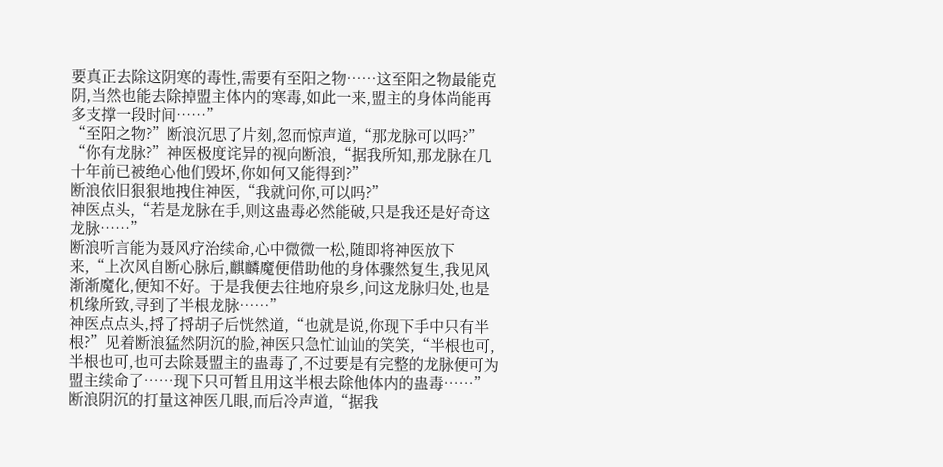要真正去除这阴寒的毒性,需要有至阳之物……这至阳之物最能克阴,当然也能去除掉盟主体内的寒毒,如此一来,盟主的身体尚能再多支撑一段时间……”
“至阳之物?”断浪沉思了片刻,忽而惊声道,“那龙脉可以吗?”
“你有龙脉?”神医极度诧异的视向断浪,“据我所知,那龙脉在几十年前已被绝心他们毁坏,你如何又能得到?”
断浪依旧狠狠地拽住神医,“我就问你,可以吗?”
神医点头,“若是龙脉在手,则这蛊毒必然能破,只是我还是好奇这龙脉……”
断浪听言能为聂风疗治续命,心中微微一松,随即将神医放下来,“上次风自断心脉后,麒麟魔便借助他的身体骤然复生,我见风渐渐魔化,便知不好。于是我便去往地府泉乡,问这龙脉归处,也是机缘所致,寻到了半根龙脉……”
神医点点头,捋了捋胡子后恍然道,“也就是说,你现下手中只有半根?”见着断浪猛然阴沉的脸,神医只急忙讪讪的笑笑,“半根也可,半根也可,也可去除聂盟主的蛊毒了,不过要是有完整的龙脉便可为盟主续命了……现下只可暂且用这半根去除他体内的蛊毒……”
断浪阴沉的打量这神医几眼,而后冷声道,“据我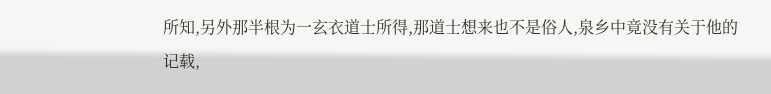所知,另外那半根为一玄衣道士所得,那道士想来也不是俗人,泉乡中竟没有关于他的记载,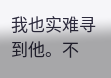我也实难寻到他。不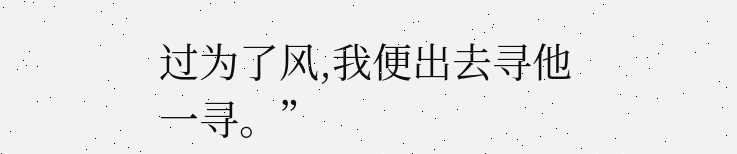过为了风,我便出去寻他一寻。”